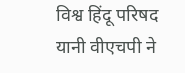विश्व हिंदू परिषद यानी वीएचपी ने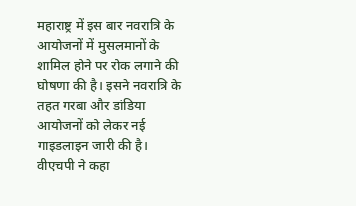महाराष्ट्र में इस बार नवरात्रि के आयोजनों में मुसलमानों के शामिल होने पर रोक लगाने की घोषणा की है। इसने नवरात्रि के तहत गरबा और डांडिया आयोजनों को लेकर नई गाइडलाइन जारी की है। वीएचपी ने कहा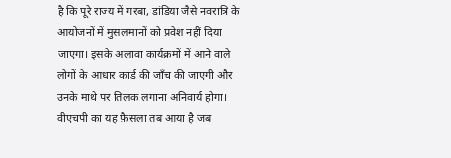है कि पूरे राज्य में गरबा, डांडिया जैसे नवरात्रि के आयोजनों में मुसलमानों को प्रवेश नहीं दिया जाएगा। इसके अलावा कार्यक्रमों में आने वाले लोगों के आधार कार्ड की जाँच की जाएगी और उनके माथे पर तिलक लगाना अनिवार्य होगा। वीएचपी का यह फ़ैसला तब आया है जब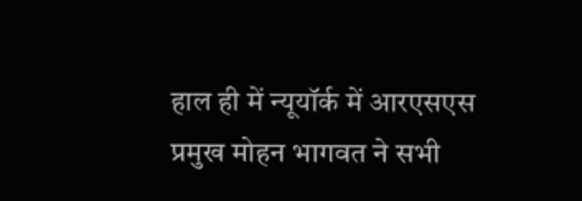हाल ही में न्यूयॉर्क में आरएसएस प्रमुख मोहन भागवत ने सभी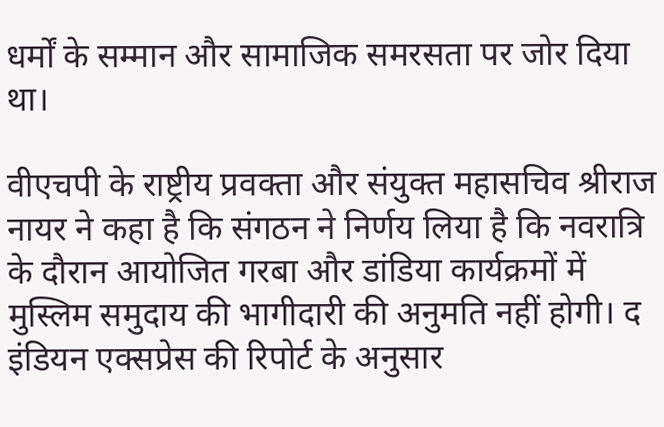धर्मों के सम्मान और सामाजिक समरसता पर जोर दिया था।

वीएचपी के राष्ट्रीय प्रवक्ता और संयुक्त महासचिव श्रीराज नायर ने कहा है कि संगठन ने निर्णय लिया है कि नवरात्रि के दौरान आयोजित गरबा और डांडिया कार्यक्रमों में मुस्लिम समुदाय की भागीदारी की अनुमति नहीं होगी। द इंडियन एक्सप्रेस की रिपोर्ट के अनुसार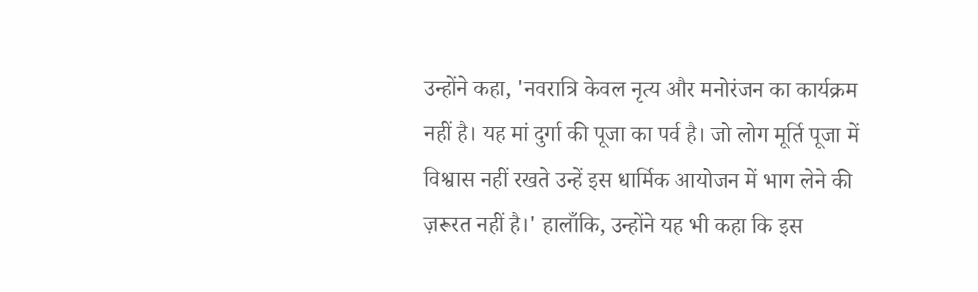उन्होंने कहा, 'नवरात्रि केवल नृत्य और मनोरंजन का कार्यक्रम नहीं है। यह मां दुर्गा की पूजा का पर्व है। जो लोग मूर्ति पूजा में विश्वास नहीं रखते उन्हें इस धार्मिक आयोजन में भाग लेने की ज़रूरत नहीं है।' हालाँकि, उन्होंने यह भी कहा कि इस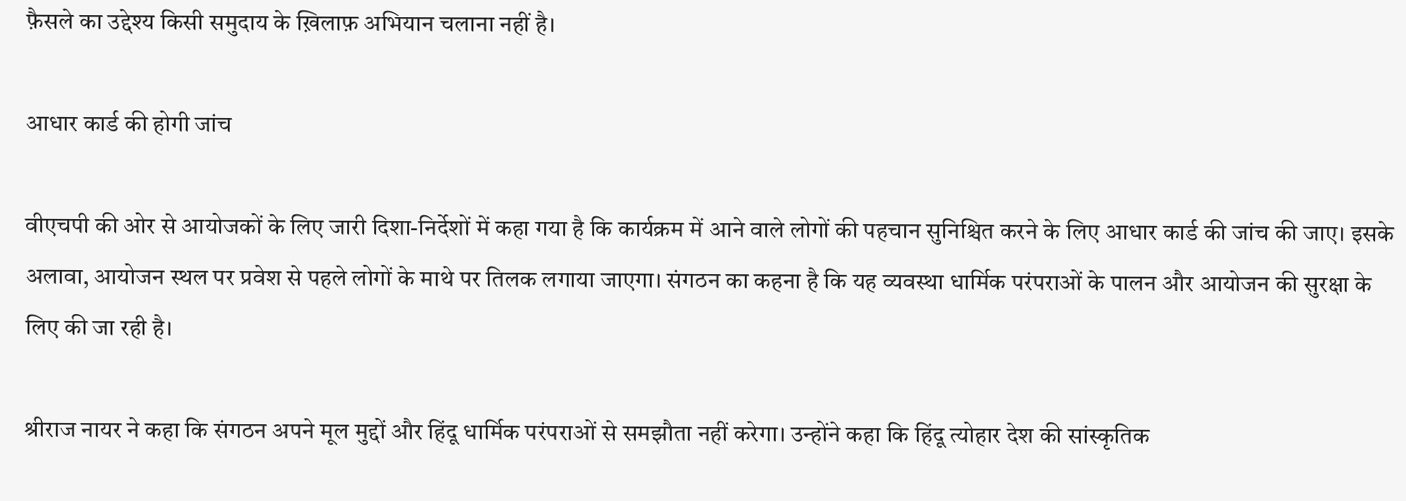फ़ैसले का उद्देश्य किसी समुदाय के ख़िलाफ़ अभियान चलाना नहीं है।

आधार कार्ड की होगी जांच

वीएचपी की ओर से आयोजकों के लिए जारी दिशा-निर्देशों में कहा गया है कि कार्यक्रम में आने वाले लोगों की पहचान सुनिश्चित करने के लिए आधार कार्ड की जांच की जाए। इसके अलावा, आयोजन स्थल पर प्रवेश से पहले लोगों के माथे पर तिलक लगाया जाएगा। संगठन का कहना है कि यह व्यवस्था धार्मिक परंपराओं के पालन और आयोजन की सुरक्षा के लिए की जा रही है।

श्रीराज नायर ने कहा कि संगठन अपने मूल मुद्दों और हिंदू धार्मिक परंपराओं से समझौता नहीं करेगा। उन्होंने कहा कि हिंदू त्योहार देश की सांस्कृतिक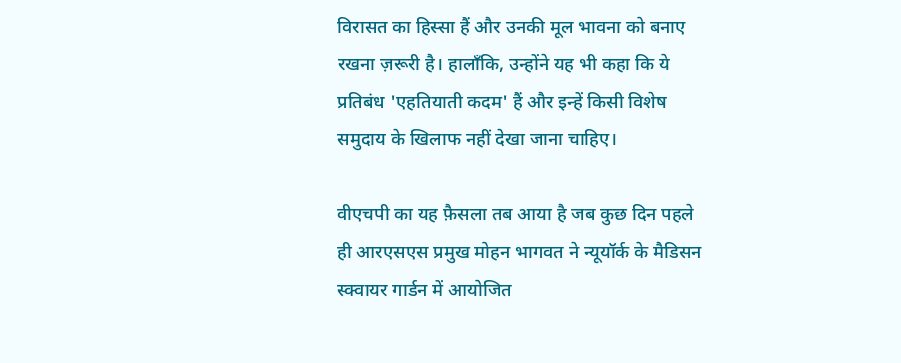विरासत का हिस्सा हैं और उनकी मूल भावना को बनाए रखना ज़रूरी है। हालाँकि, उन्होंने यह भी कहा कि ये प्रतिबंध 'एहतियाती कदम' हैं और इन्हें किसी विशेष समुदाय के खिलाफ नहीं देखा जाना चाहिए।

वीएचपी का यह फ़ैसला तब आया है जब कुछ दिन पहले ही आरएसएस प्रमुख मोहन भागवत ने न्यूयॉर्क के मैडिसन स्क्वायर गार्डन में आयोजित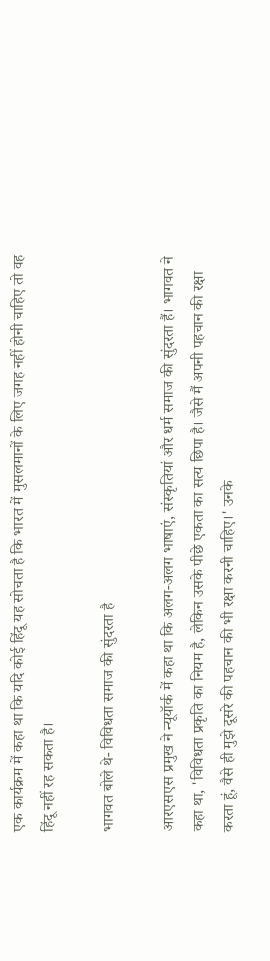एक कार्यक्रम में कहा था कि यदि कोई हिंदू यह सोचता है कि भारत में मुसलमानों के लिए जगह नहीं होनी चाहिए तो वह हिंदू नहीं रह सकता है।

भागवत बोले थे- विविधता समाज की सुंदरता है

आरएसएस प्रमुख ने न्यूयॉर्क में कहा था कि अलग-अलग भाषाएं, संस्कृतियां और धर्म समाज की सुंदरता हैं। भागवत ने कहा था, 'विविधता प्रकृति का नियम है, लेकिन उसके पीछे एकता का सत्य छिपा है। जैसे मैं अपनी पहचान की रक्षा करता हूं, वैसे ही मुझे दूसरे की पहचान की भी रक्षा करनी चाहिए।' उनके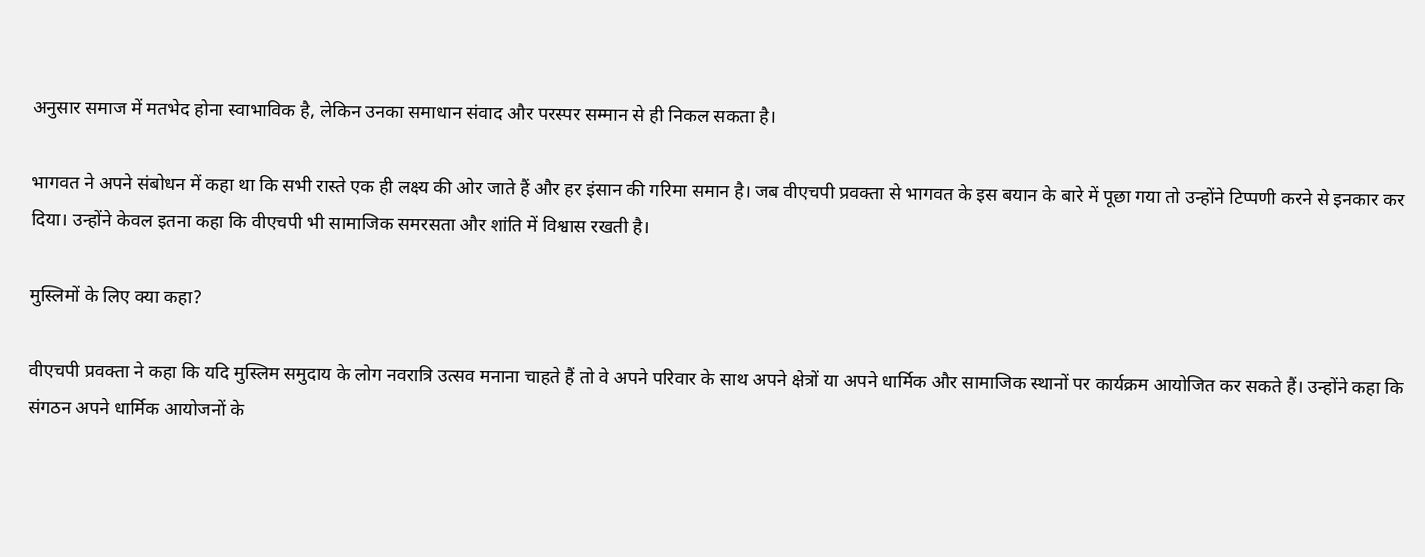अनुसार समाज में मतभेद होना स्वाभाविक है, लेकिन उनका समाधान संवाद और परस्पर सम्मान से ही निकल सकता है।

भागवत ने अपने संबोधन में कहा था कि सभी रास्ते एक ही लक्ष्य की ओर जाते हैं और हर इंसान की गरिमा समान है। जब वीएचपी प्रवक्ता से भागवत के इस बयान के बारे में पूछा गया तो उन्होंने टिप्पणी करने से इनकार कर दिया। उन्होंने केवल इतना कहा कि वीएचपी भी सामाजिक समरसता और शांति में विश्वास रखती है।

मुस्लिमों के लिए क्या कहा?

वीएचपी प्रवक्ता ने कहा कि यदि मुस्लिम समुदाय के लोग नवरात्रि उत्सव मनाना चाहते हैं तो वे अपने परिवार के साथ अपने क्षेत्रों या अपने धार्मिक और सामाजिक स्थानों पर कार्यक्रम आयोजित कर सकते हैं। उन्होंने कहा कि संगठन अपने धार्मिक आयोजनों के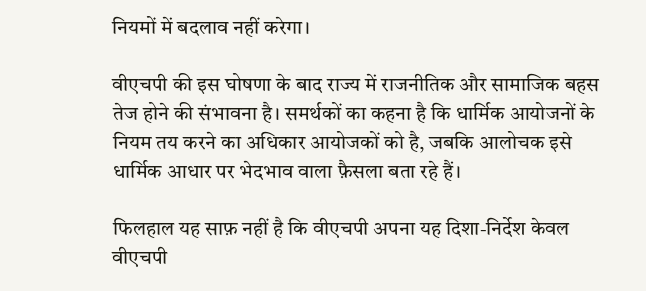नियमों में बदलाव नहीं करेगा।

वीएचपी की इस घोषणा के बाद राज्य में राजनीतिक और सामाजिक बहस तेज होने की संभावना है। समर्थकों का कहना है कि धार्मिक आयोजनों के नियम तय करने का अधिकार आयोजकों को है, जबकि आलोचक इसे धार्मिक आधार पर भेदभाव वाला फ़ैसला बता रहे हैं।

फिलहाल यह साफ़ नहीं है कि वीएचपी अपना यह दिशा-निर्देश केवल वीएचपी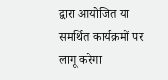द्वारा आयोजित या समर्थित कार्यक्रमों पर लागू करेगा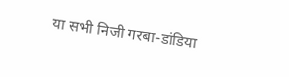या सभी निजी गरबा-डांडिया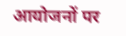आयोजनों पर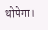थोपेगा।